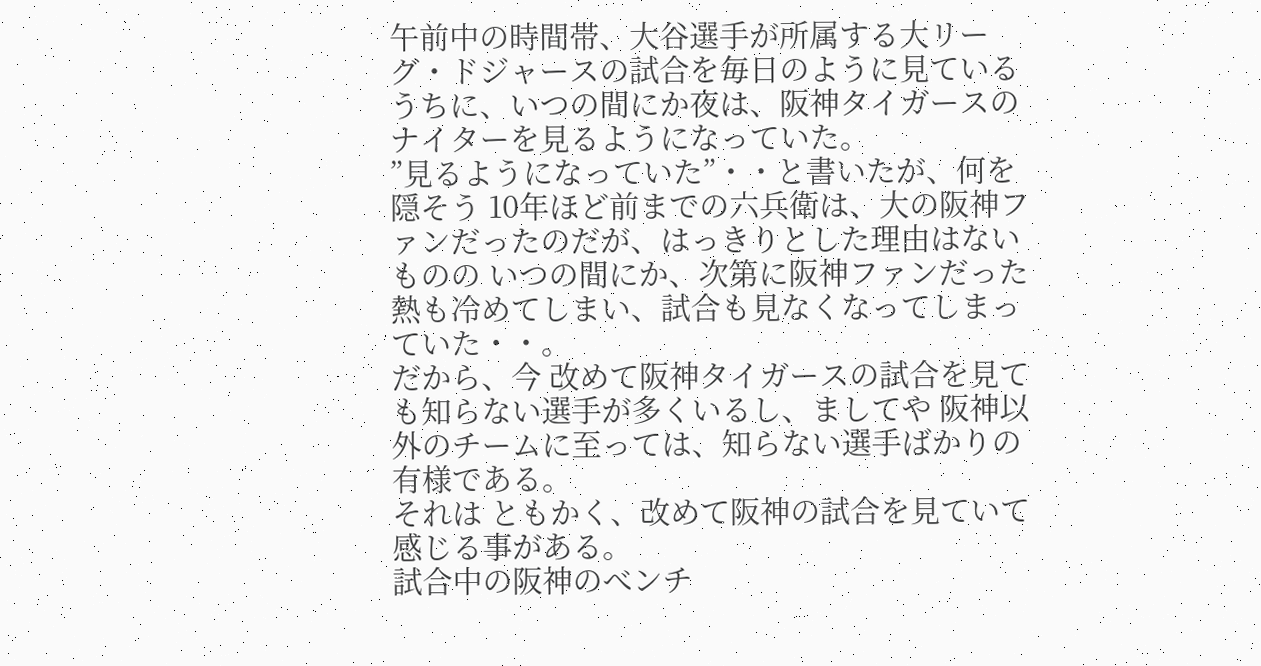午前中の時間帯、大谷選手が所属する大リーグ・ドジャースの試合を毎日のように見ているうちに、いつの間にか夜は、阪神タイガースのナイターを見るようになっていた。
”見るようになっていた”・・と書いたが、何を隠そう 10年ほど前までの六兵衛は、大の阪神ファンだったのだが、はっきりとした理由はないものの いつの間にか、次第に阪神ファンだった熱も冷めてしまい、試合も見なくなってしまっていた・・。
だから、今 改めて阪神タイガースの試合を見ても知らない選手が多くいるし、ましてや 阪神以外のチームに至っては、知らない選手ばかりの有様である。
それは ともかく、改めて阪神の試合を見ていて感じる事がある。
試合中の阪神のべンチ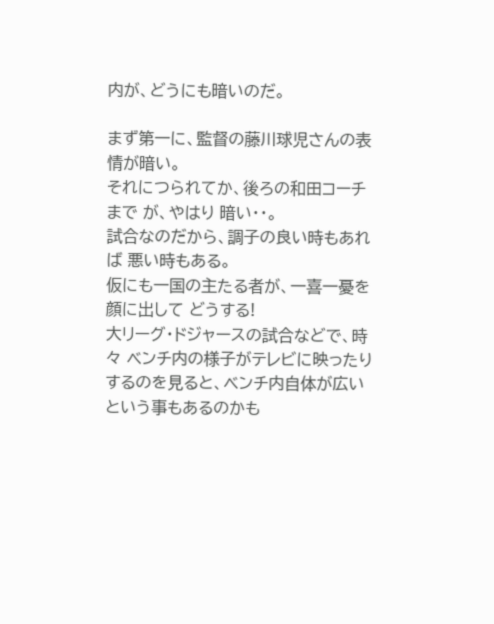内が、どうにも暗いのだ。

まず第一に、監督の藤川球児さんの表情が暗い。
それにつられてか、後ろの和田コーチまで が、やはり 暗い・・。
試合なのだから、調子の良い時もあれば 悪い時もある。
仮にも一国の主たる者が、一喜一憂を顔に出して どうする!
大リーグ・ドジャースの試合などで、時々 ベンチ内の様子がテレビに映ったりするのを見ると、ベンチ内自体が広いという事もあるのかも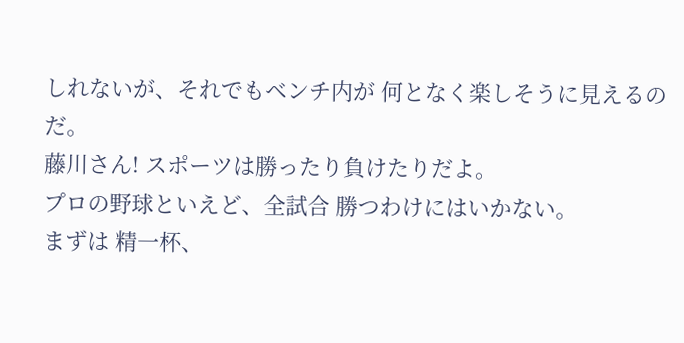しれないが、それでもベンチ内が 何となく楽しそうに見えるのだ。
藤川さん! スポーツは勝ったり負けたりだよ。
プロの野球といえど、全試合 勝つわけにはいかない。
まずは 精一杯、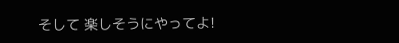そして 楽しそうにやってよ!